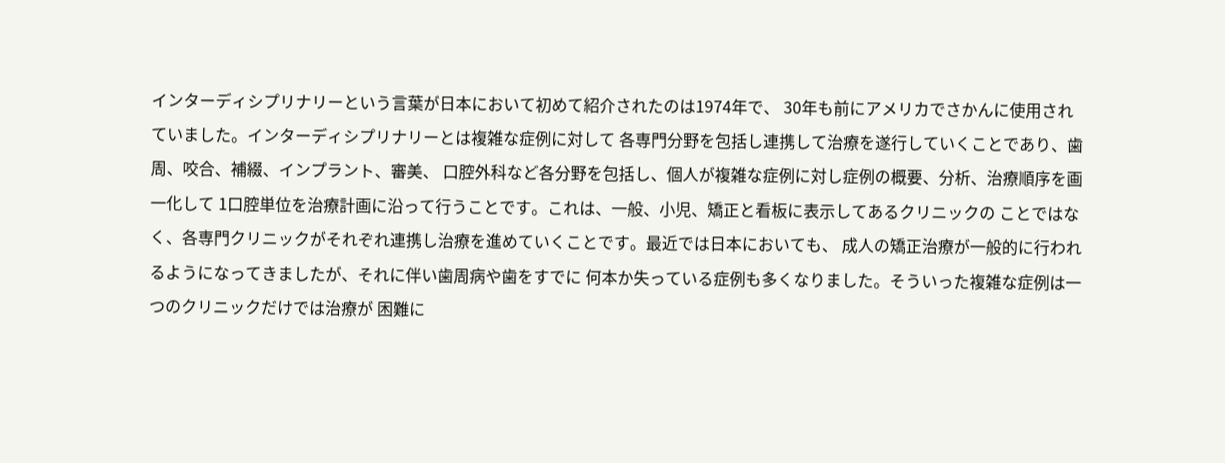インターディシプリナリーという言葉が日本において初めて紹介されたのは1974年で、 30年も前にアメリカでさかんに使用されていました。インターディシプリナリーとは複雑な症例に対して 各専門分野を包括し連携して治療を遂行していくことであり、歯周、咬合、補綴、インプラント、審美、 口腔外科など各分野を包括し、個人が複雑な症例に対し症例の概要、分析、治療順序を画一化して 1口腔単位を治療計画に沿って行うことです。これは、一般、小児、矯正と看板に表示してあるクリニックの ことではなく、各専門クリニックがそれぞれ連携し治療を進めていくことです。最近では日本においても、 成人の矯正治療が一般的に行われるようになってきましたが、それに伴い歯周病や歯をすでに 何本か失っている症例も多くなりました。そういった複雑な症例は一つのクリニックだけでは治療が 困難に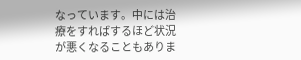なっています。中には治療をすればするほど状況が悪くなることもありま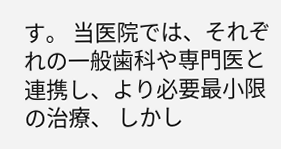す。 当医院では、それぞれの一般歯科や専門医と連携し、より必要最小限の治療、 しかし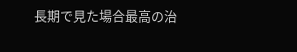長期で見た場合最高の治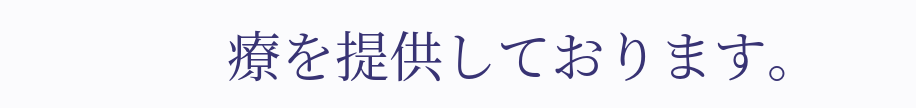療を提供しております。